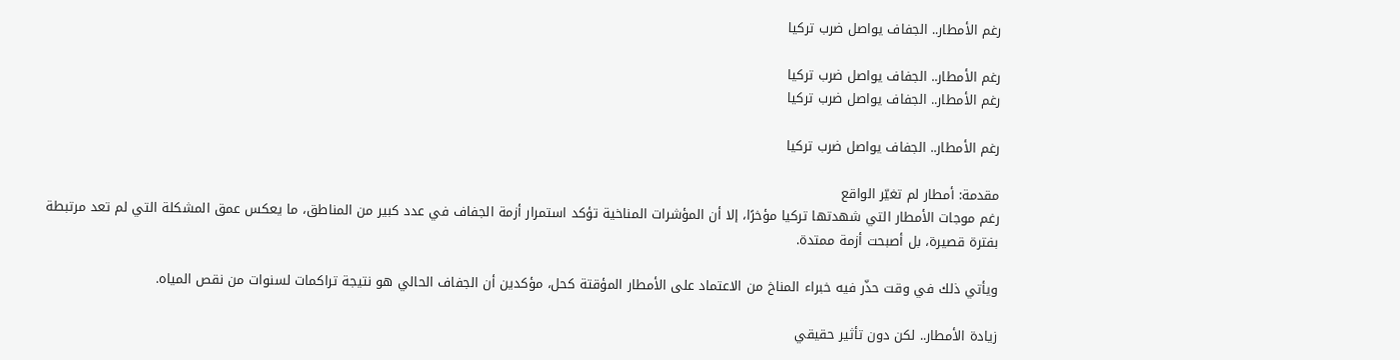رغم الأمطار.. الجفاف يواصل ضرب تركيا

رغم الأمطار.. الجفاف يواصل ضرب تركيا
رغم الأمطار.. الجفاف يواصل ضرب تركيا

رغم الأمطار.. الجفاف يواصل ضرب تركيا

مقدمة: أمطار لم تغيّر الواقع
رغم موجات الأمطار التي شهدتها تركيا مؤخرًا، إلا أن المؤشرات المناخية تؤكد استمرار أزمة الجفاف في عدد كبير من المناطق، ما يعكس عمق المشكلة التي لم تعد مرتبطة بفترة قصيرة، بل أصبحت أزمة ممتدة.

ويأتي ذلك في وقت حذّر فيه خبراء المناخ من الاعتماد على الأمطار المؤقتة كحل، مؤكدين أن الجفاف الحالي هو نتيجة تراكمات لسنوات من نقص المياه.

زيادة الأمطار.. لكن دون تأثير حقيقي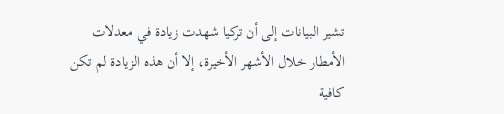تشير البيانات إلى أن تركيا شهدت زيادة في معدلات الأمطار خلال الأشهر الأخيرة، إلا أن هذه الزيادة لم تكن كافية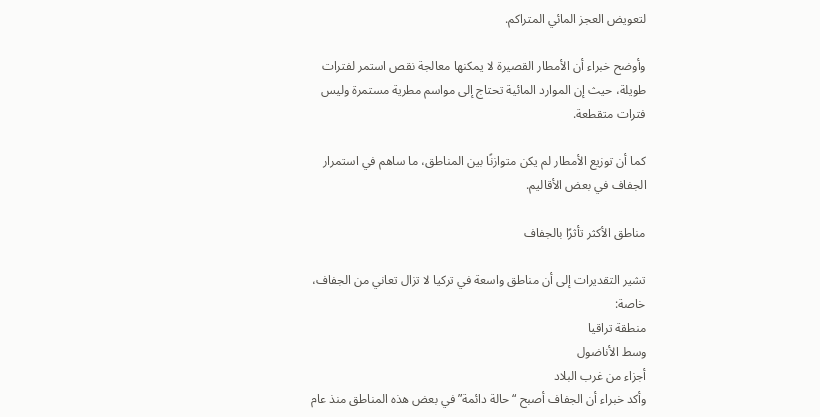لتعويض العجز المائي المتراكم.

وأوضح خبراء أن الأمطار القصيرة لا يمكنها معالجة نقص استمر لفترات طويلة، حيث إن الموارد المائية تحتاج إلى مواسم مطرية مستمرة وليس فترات متقطعة.

كما أن توزيع الأمطار لم يكن متوازنًا بين المناطق، ما ساهم في استمرار الجفاف في بعض الأقاليم.

مناطق الأكثر تأثرًا بالجفاف

تشير التقديرات إلى أن مناطق واسعة في تركيا لا تزال تعاني من الجفاف، خاصة:
منطقة تراقيا
وسط الأناضول
أجزاء من غرب البلاد
وأكد خبراء أن الجفاف أصبح “حالة دائمة” في بعض هذه المناطق منذ عام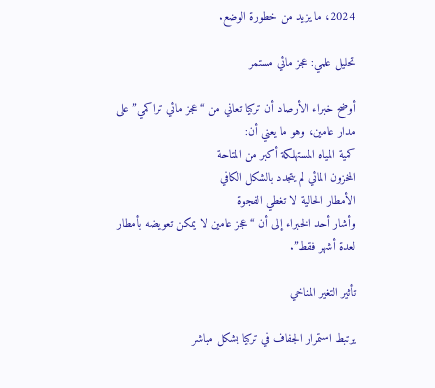2024، ما يزيد من خطورة الوضع.

تحليل علمي: عجز مائي مستمر

أوضح خبراء الأرصاد أن تركيا تعاني من “عجز مائي تراكمي” على مدار عامين، وهو ما يعني أن:
كمية المياه المستهلكة أكبر من المتاحة
المخزون المائي لم يتجدد بالشكل الكافي
الأمطار الحالية لا تغطي الفجوة
وأشار أحد الخبراء إلى أن “عجز عامين لا يمكن تعويضه بأمطار لعدة أشهر فقط”.

تأثير التغير المناخي

يرتبط استمرار الجفاف في تركيا بشكل مباشر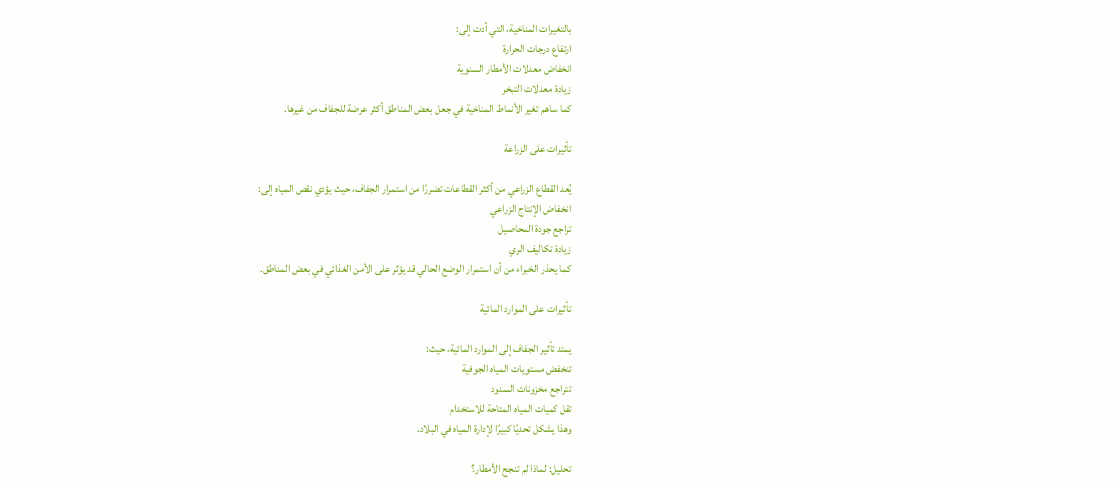بالتغيرات المناخية، التي أدت إلى:
ارتفاع درجات الحرارة
انخفاض معدلات الأمطار السنوية
زيادة معدلات التبخر
كما ساهم تغير الأنماط المناخية في جعل بعض المناطق أكثر عرضة للجفاف من غيرها.

تأثيرات على الزراعة

يُعد القطاع الزراعي من أكثر القطاعات تضررًا من استمرار الجفاف، حيث يؤدي نقص المياه إلى:
انخفاض الإنتاج الزراعي
تراجع جودة المحاصيل
زيادة تكاليف الري
كما يحذر الخبراء من أن استمرار الوضع الحالي قد يؤثر على الأمن الغذائي في بعض المناطق.

تأثيرات على الموارد المائية

يمتد تأثير الجفاف إلى الموارد المائية، حيث:
تنخفض مستويات المياه الجوفية
تتراجع مخزونات السدود
تقل كميات المياه المتاحة للاستخدام
وهذا يشكل تحديًا كبيرًا لإدارة المياه في البلاد.

تحليل: لماذا لم تنجح الأمطار؟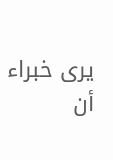يرى خبراء أن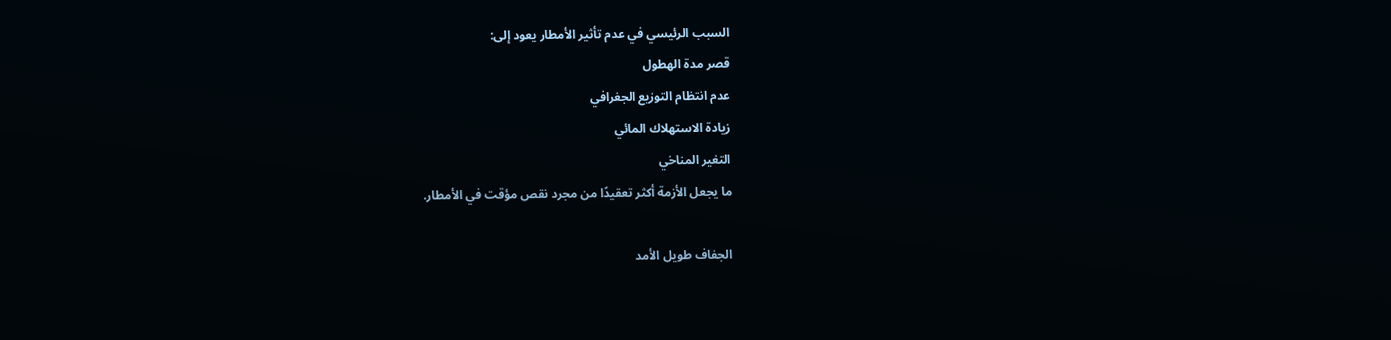السبب الرئيسي في عدم تأثير الأمطار يعود إلى:
قصر مدة الهطول
عدم انتظام التوزيع الجغرافي
زيادة الاستهلاك المائي
التغير المناخي
ما يجعل الأزمة أكثر تعقيدًا من مجرد نقص مؤقت في الأمطار.

الجفاف طويل الأمد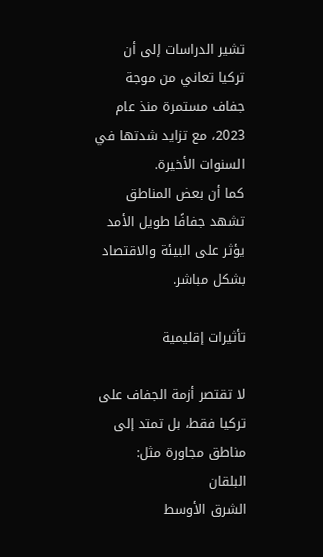تشير الدراسات إلى أن تركيا تعاني من موجة جفاف مستمرة منذ عام 2023، مع تزايد شدتها في السنوات الأخيرة.
كما أن بعض المناطق تشهد جفافًا طويل الأمد يؤثر على البيئة والاقتصاد بشكل مباشر.

تأثيرات إقليمية

لا تقتصر أزمة الجفاف على تركيا فقط، بل تمتد إلى مناطق مجاورة مثل:
البلقان
الشرق الأوسط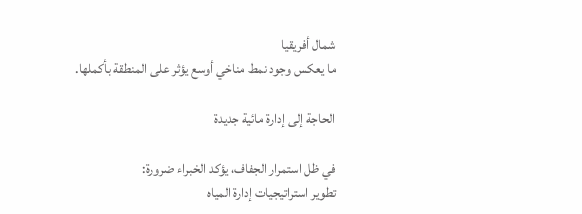شمال أفريقيا
ما يعكس وجود نمط مناخي أوسع يؤثر على المنطقة بأكملها.

الحاجة إلى إدارة مائية جديدة

في ظل استمرار الجفاف، يؤكد الخبراء ضرورة:
تطوير استراتيجيات إدارة المياه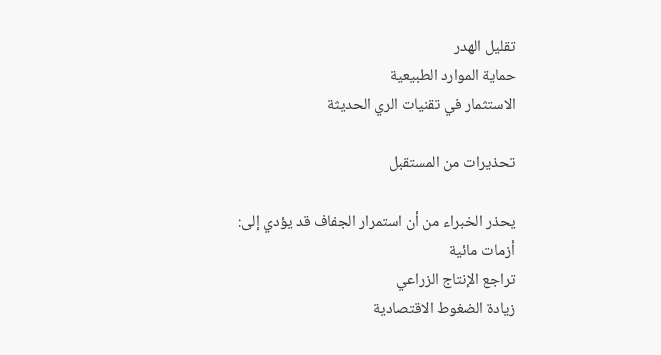تقليل الهدر
حماية الموارد الطبيعية
الاستثمار في تقنيات الري الحديثة

تحذيرات من المستقبل

يحذر الخبراء من أن استمرار الجفاف قد يؤدي إلى:
أزمات مائية
تراجع الإنتاج الزراعي
زيادة الضغوط الاقتصادية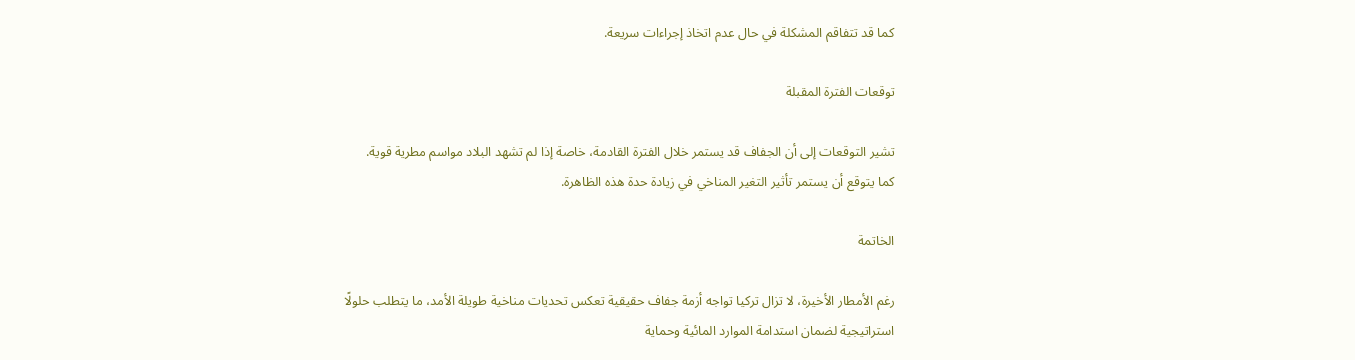كما قد تتفاقم المشكلة في حال عدم اتخاذ إجراءات سريعة.

توقعات الفترة المقبلة

تشير التوقعات إلى أن الجفاف قد يستمر خلال الفترة القادمة، خاصة إذا لم تشهد البلاد مواسم مطرية قوية.
كما يتوقع أن يستمر تأثير التغير المناخي في زيادة حدة هذه الظاهرة.

الخاتمة

رغم الأمطار الأخيرة، لا تزال تركيا تواجه أزمة جفاف حقيقية تعكس تحديات مناخية طويلة الأمد، ما يتطلب حلولًا استراتيجية لضمان استدامة الموارد المائية وحماية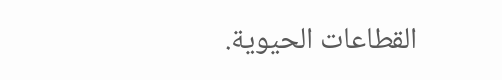القطاعات الحيوية.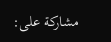مشاركة على: